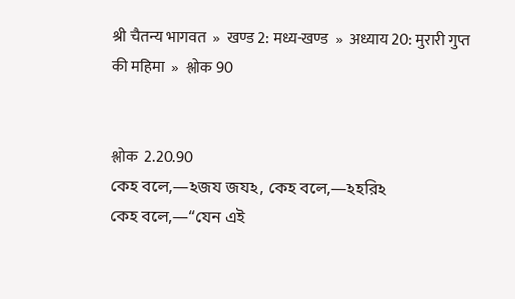श्री चैतन्य भागवत  »  खण्ड 2: मध्य-खण्ड  »  अध्याय 20: मुरारी गुप्त की महिमा  »  श्लोक 90


श्लोक  2.20.90
কেহ বলে,—ঽজয জযঽ, কেহ বলে,—ঽহরিঽ
কেহ বলে,—“যেন এই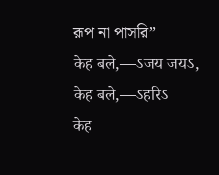রূপ না পাসরি”
केह बले,—ऽजय जयऽ, केह बले,—ऽहरिऽ
केह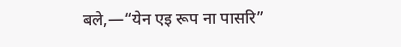बले,—“येन एइ रूप ना पासरि”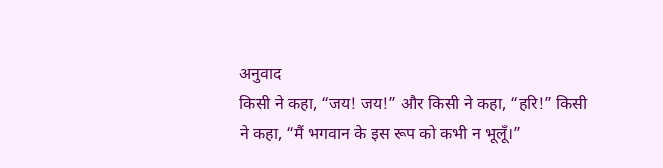अनुवाद
किसी ने कहा, “जय! जय!” और किसी ने कहा, “हरि!” किसी ने कहा, “मैं भगवान के इस रूप को कभी न भूलूँ।”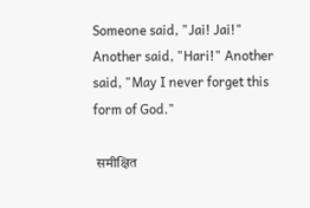Someone said, "Jai! Jai!" Another said, "Hari!" Another said, "May I never forget this form of God."

 समीक्षित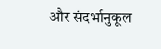और संदर्भानुकूल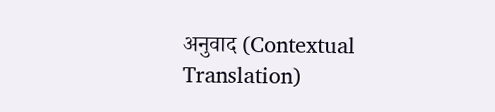अनुवाद (Contextual Translation)